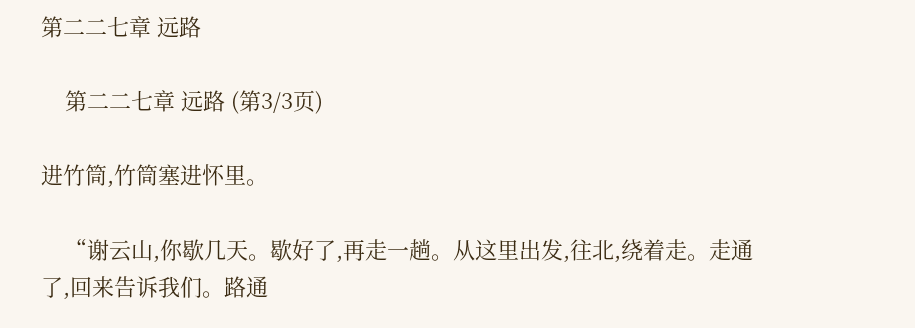第二二七章 远路

    第二二七章 远路 (第3/3页)

进竹筒,竹筒塞进怀里。

    “谢云山,你歇几天。歇好了,再走一趟。从这里出发,往北,绕着走。走通了,回来告诉我们。路通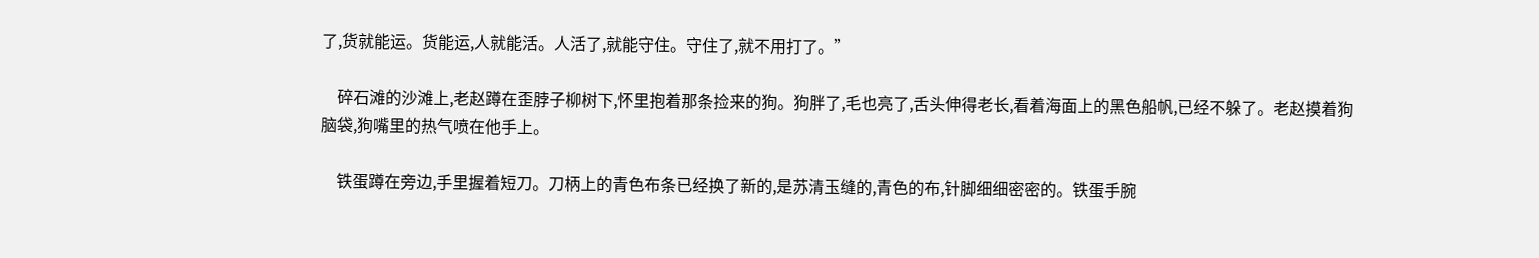了,货就能运。货能运,人就能活。人活了,就能守住。守住了,就不用打了。”

    碎石滩的沙滩上,老赵蹲在歪脖子柳树下,怀里抱着那条捡来的狗。狗胖了,毛也亮了,舌头伸得老长,看着海面上的黑色船帆,已经不躲了。老赵摸着狗脑袋,狗嘴里的热气喷在他手上。

    铁蛋蹲在旁边,手里握着短刀。刀柄上的青色布条已经换了新的,是苏清玉缝的,青色的布,针脚细细密密的。铁蛋手腕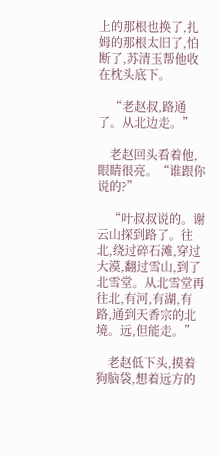上的那根也换了,扎姆的那根太旧了,怕断了,苏清玉帮他收在枕头底下。

    “老赵叔,路通了。从北边走。”

    老赵回头看着他,眼睛很亮。“谁跟你说的?”

    “叶叔叔说的。谢云山探到路了。往北,绕过碎石滩,穿过大漠,翻过雪山,到了北雪堂。从北雪堂再往北,有河,有湖,有路,通到天香宗的北境。远,但能走。”

    老赵低下头,摸着狗脑袋,想着远方的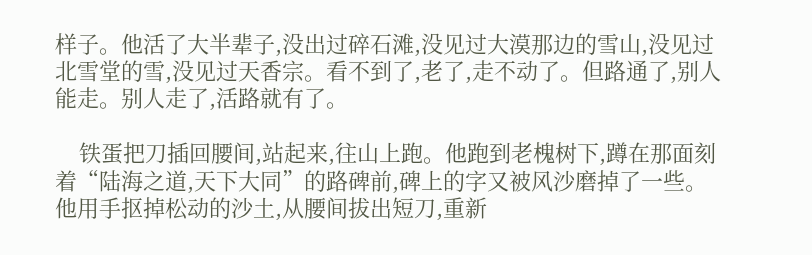样子。他活了大半辈子,没出过碎石滩,没见过大漠那边的雪山,没见过北雪堂的雪,没见过天香宗。看不到了,老了,走不动了。但路通了,别人能走。别人走了,活路就有了。

    铁蛋把刀插回腰间,站起来,往山上跑。他跑到老槐树下,蹲在那面刻着“陆海之道,天下大同”的路碑前,碑上的字又被风沙磨掉了一些。他用手抠掉松动的沙土,从腰间拔出短刀,重新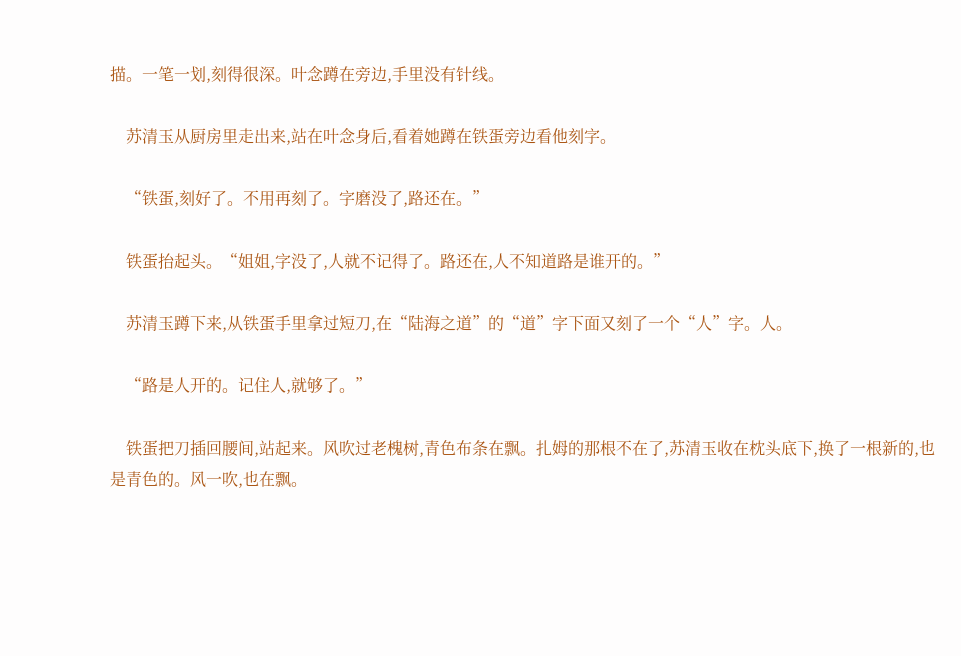描。一笔一划,刻得很深。叶念蹲在旁边,手里没有针线。

    苏清玉从厨房里走出来,站在叶念身后,看着她蹲在铁蛋旁边看他刻字。

    “铁蛋,刻好了。不用再刻了。字磨没了,路还在。”

    铁蛋抬起头。“姐姐,字没了,人就不记得了。路还在,人不知道路是谁开的。”

    苏清玉蹲下来,从铁蛋手里拿过短刀,在“陆海之道”的“道”字下面又刻了一个“人”字。人。

    “路是人开的。记住人,就够了。”

    铁蛋把刀插回腰间,站起来。风吹过老槐树,青色布条在飘。扎姆的那根不在了,苏清玉收在枕头底下,换了一根新的,也是青色的。风一吹,也在飘。